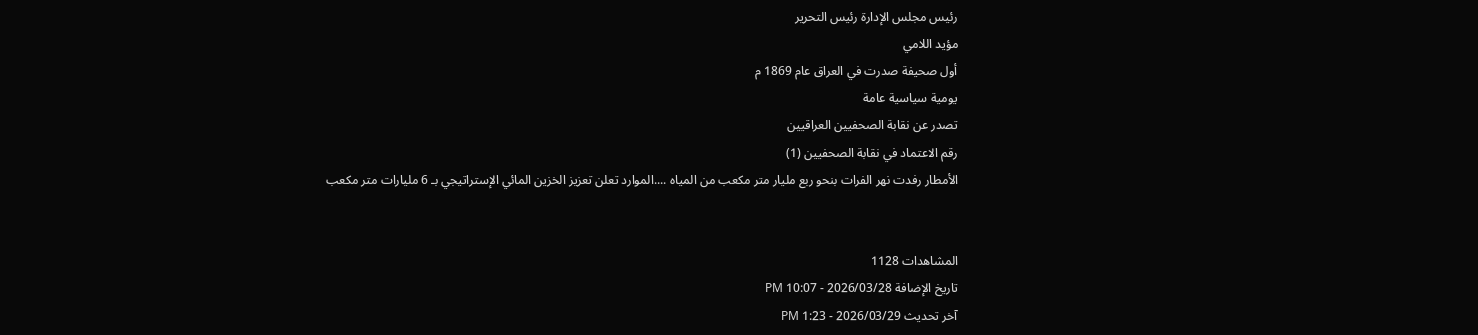رئيس مجلس الإدارة رئيس التحرير
مؤيد اللامي
أول صحيفة صدرت في العراق عام 1869 م
يومية سياسية عامة
تصدر عن نقابة الصحفيين العراقيين
رقم الاعتماد في نقابة الصحفيين (1)
الأمطار رفدت نهر الفرات بنحو ربع مليار متر مكعب من المياه ....الموارد تعلن تعزيز الخزين المائي الإستراتيجي بـ 6 مليارات متر مكعب


المشاهدات 1128
تاريخ الإضافة 2026/03/28 - 10:07 PM
آخر تحديث 2026/03/29 - 1:23 PM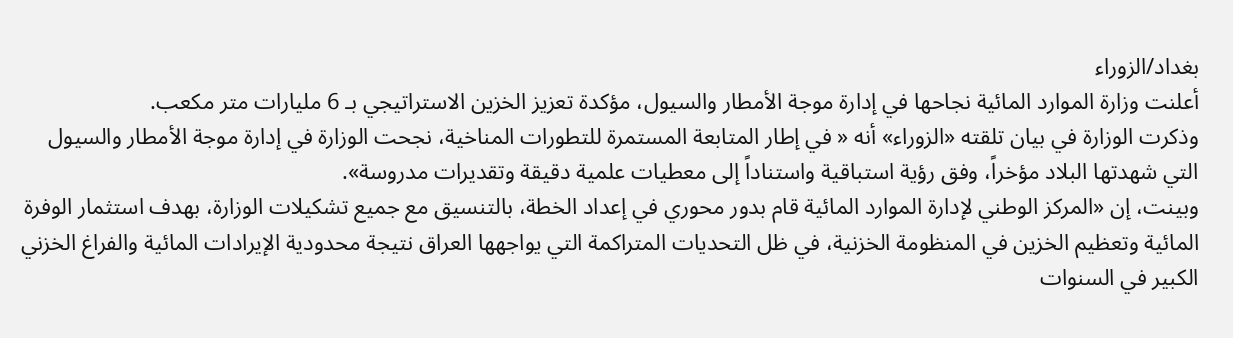بغداد/الزوراء
أعلنت وزارة الموارد المائية نجاحها في إدارة موجة الأمطار والسيول، مؤكدة تعزيز الخزين الاستراتيجي بـ 6 مليارات متر مكعب.
وذكرت الوزارة في بيان تلقته «الزوراء» أنه « في إطار المتابعة المستمرة للتطورات المناخية، نجحت الوزارة في إدارة موجة الأمطار والسيول التي شهدتها البلاد مؤخراً، وفق رؤية استباقية واستناداً إلى معطيات علمية دقيقة وتقديرات مدروسة».
وبينت، إن «المركز الوطني لإدارة الموارد المائية قام بدور محوري في إعداد الخطة، بالتنسيق مع جميع تشكيلات الوزارة، بهدف استثمار الوفرة المائية وتعظيم الخزين في المنظومة الخزنية، في ظل التحديات المتراكمة التي يواجهها العراق نتيجة محدودية الإيرادات المائية والفراغ الخزني الكبير في السنوات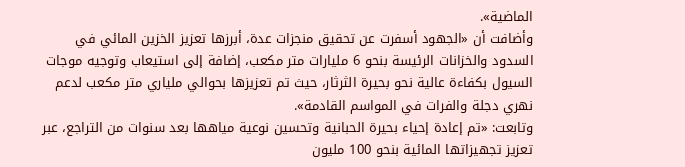الماضية».
وأضافت أن «الجهود أسفرت عن تحقيق منجزات عدة، أبرزها تعزيز الخزين المائي في السدود والخزانات الرئيسة بنحو 6 مليارات متر مكعب، إضافة إلى استيعاب وتوجيه موجات السيول بكفاءة عالية نحو بحيرة الثرثار، حيث تم تعزيزها بحوالي ملياري متر مكعب لدعم نهري دجلة والفرات في المواسم القادمة».
وتابعت: «تم إعادة إحياء بحيرة الحبانية وتحسين نوعية مياهها بعد سنوات من التراجع، عبر تعزيز تجهيزاتها المائية بنحو 100 مليون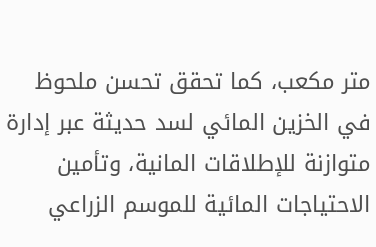متر مكعب، كما تحقق تحسن ملحوظ في الخزين المائي لسد حديثة عبر إدارة متوازنة للإطلاقات المانية، وتأمين الاحتياجات المائية للموسم الزراعي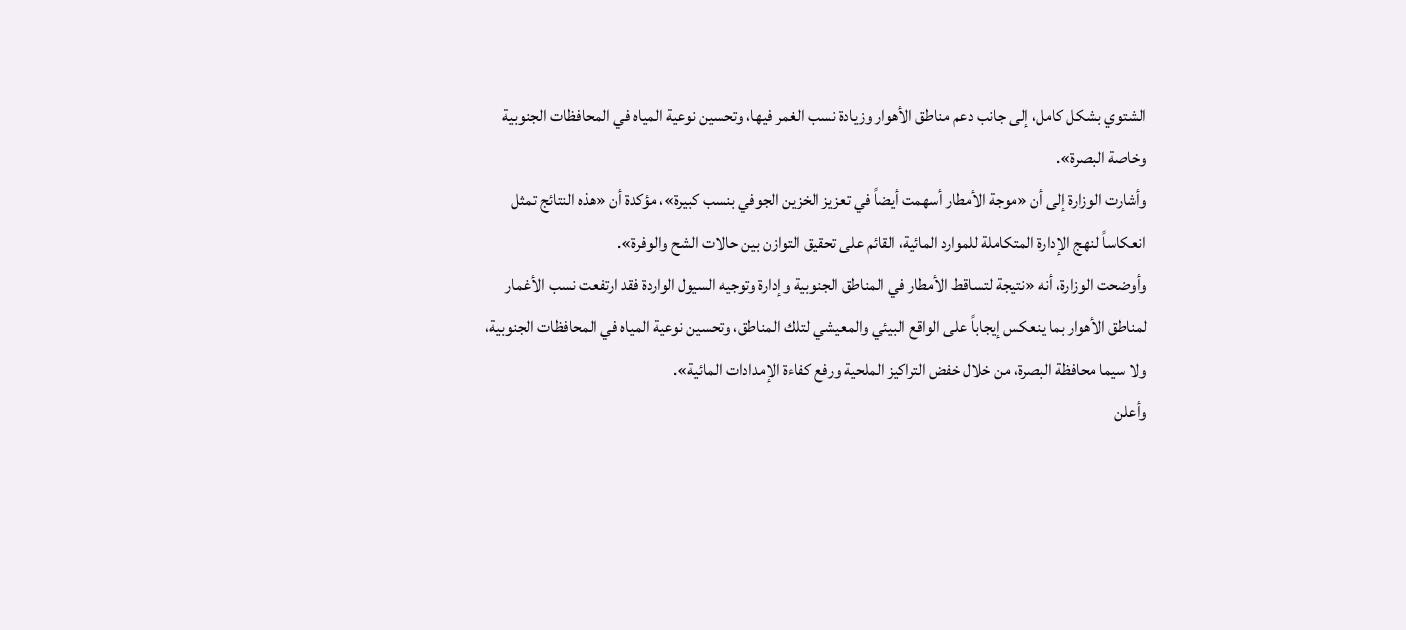الشتوي بشكل كامل، إلى جانب دعم مناطق الأهوار وزيادة نسب الغمر فيها، وتحسين نوعية المياه في المحافظات الجنوبية وخاصة البصرة».
وأشارت الوزارة إلى أن «موجة الأمطار أسهمت أيضاً في تعزيز الخزين الجوفي بنسب كبيرة»، مؤكدة أن «هذه النتائج تمثل انعكاساً لنهج الإدارة المتكاملة للموارد المائية، القائم على تحقيق التوازن بين حالات الشح والوفرة».
وأوضحت الوزارة، أنه «نتيجة لتساقط الأمطار في المناطق الجنوبية وإدارة وتوجيه السيول الواردة فقد ارتفعت نسب الأغمار لمناطق الأهوار بما ينعكس إيجاباً على الواقع البيئي والمعيشي لتلك المناطق، وتحسين نوعية المياه في المحافظات الجنوبية، ولا سيما محافظة البصرة، من خلال خفض التراكيز الملحية ورفع كفاءة الإمدادات المائية».
وأعلن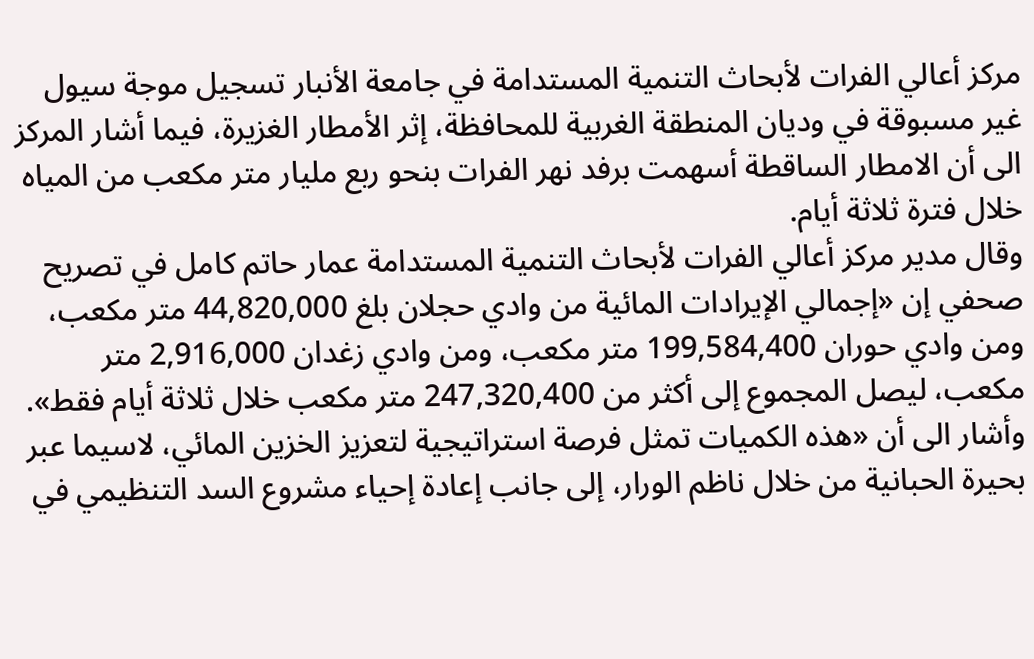مركز أعالي الفرات لأبحاث التنمية المستدامة في جامعة الأنبار تسجيل موجة سيول غير مسبوقة في وديان المنطقة الغربية للمحافظة، إثر الأمطار الغزيرة، فيما أشار المركز الى أن الامطار الساقطة أسهمت برفد نهر الفرات بنحو ربع مليار متر مكعب من المياه خلال فترة ثلاثة أيام.
وقال مدير مركز أعالي الفرات لأبحاث التنمية المستدامة عمار حاتم كامل في تصريح صحفي إن «إجمالي الإيرادات المائية من وادي حجلان بلغ 44,820,000 متر مكعب، ومن وادي حوران 199,584,400 متر مكعب، ومن وادي زغدان 2,916,000 متر مكعب، ليصل المجموع إلى أكثر من 247,320,400 متر مكعب خلال ثلاثة أيام فقط».
وأشار الى أن «هذه الكميات تمثل فرصة استراتيجية لتعزيز الخزين المائي، لاسيما عبر بحيرة الحبانية من خلال ناظم الورار، إلى جانب إعادة إحياء مشروع السد التنظيمي في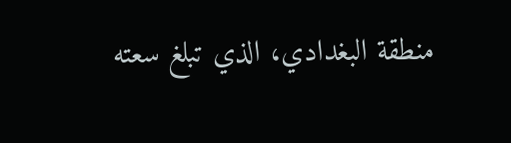منطقة البغدادي، الذي تبلغ سعته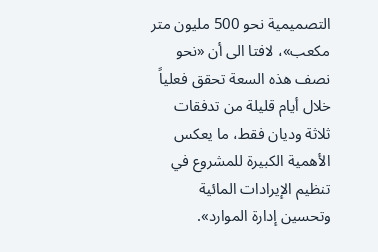التصميمية نحو 500 مليون متر مكعب»، لافتا الى أن «نحو نصف هذه السعة تحقق فعلياً خلال أيام قليلة من تدفقات ثلاثة وديان فقط، ما يعكس الأهمية الكبيرة للمشروع في تنظيم الإيرادات المائية وتحسين إدارة الموارد».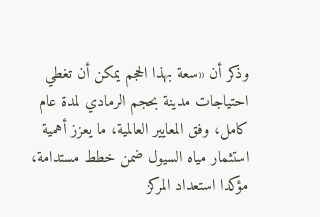وذكر أن «سعة بهذا الحجم يمكن أن تغطي احتياجات مدينة بحجم الرمادي لمدة عام كامل، وفق المعايير العالمية، ما يعزز أهمية استثمار مياه السيول ضمن خطط مستدامة، مؤكدا استعداد المركز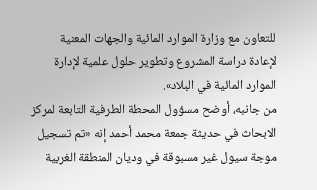للتعاون مع وزارة الموارد المائية والجهات المعنية لإعادة دراسة المشروع وتطوير حلول علمية لإدارة الموارد المائية في البلاد».
من جانبه، أوضح مسؤول المحطة الطرفية التابعة لمركز الابحاث في حديثة جمعة محمد أحمد إنه «تم تسجيل موجة سيول غير مسبوقة في وديان المنطقة الغربية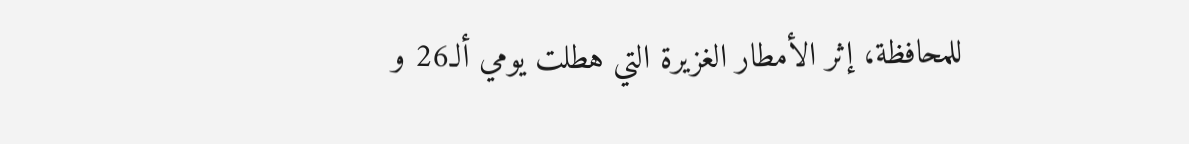للمحافظة، إثر الأمطار الغزيرة التي هطلت يومي ألـ26 و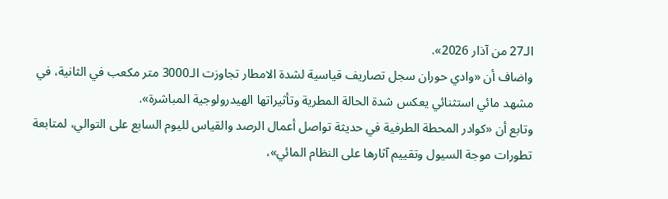الـ27 من آذار 2026».
واضاف أن «وادي حوران سجل تصاريف قياسية لشدة الامطار تجاوزت الـ3000 متر مكعب في الثانية، في مشهد مائي استثنائي يعكس شدة الحالة المطرية وتأثيراتها الهيدرولوجية المباشرة».
وتابع أن «كوادر المحطة الطرفية في حديثة تواصل أعمال الرصد والقياس لليوم السابع على التوالي، لمتابعة تطورات موجة السيول وتقييم آثارها على النظام المائي»،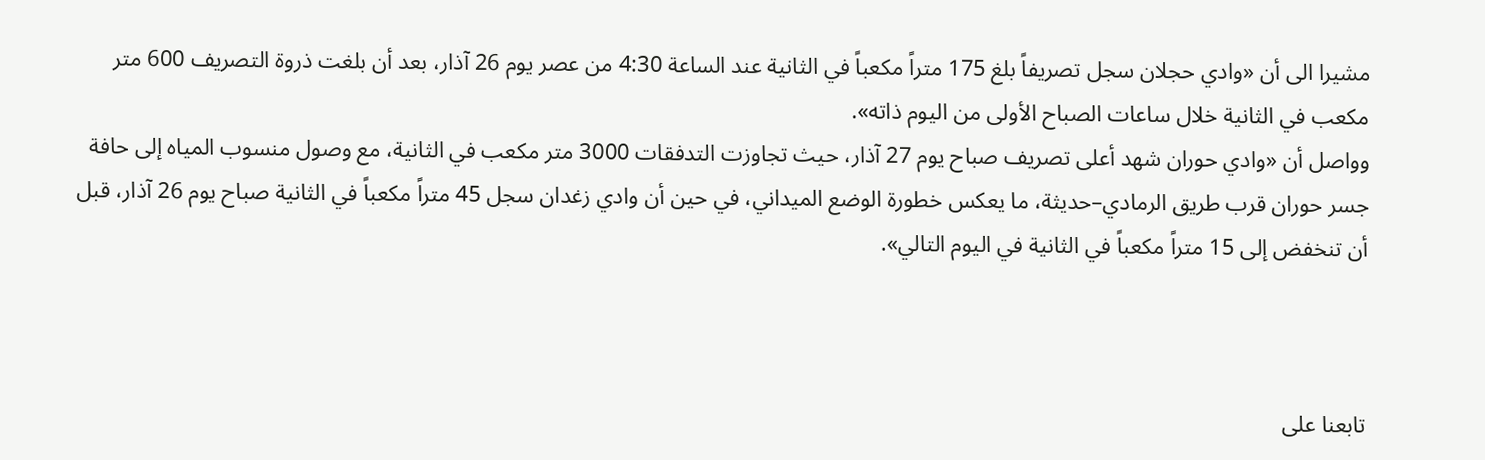مشيرا الى أن «وادي حجلان سجل تصريفاً بلغ 175 متراً مكعباً في الثانية عند الساعة 4:30 من عصر يوم 26 آذار، بعد أن بلغت ذروة التصريف 600 متر مكعب في الثانية خلال ساعات الصباح الأولى من اليوم ذاته».
وواصل أن «وادي حوران شهد أعلى تصريف صباح يوم 27 آذار، حيث تجاوزت التدفقات 3000 متر مكعب في الثانية، مع وصول منسوب المياه إلى حافة جسر حوران قرب طريق الرمادي–حديثة، ما يعكس خطورة الوضع الميداني، في حين أن وادي زغدان سجل 45 متراً مكعباً في الثانية صباح يوم 26 آذار، قبل أن تنخفض إلى 15 متراً مكعباً في الثانية في اليوم التالي».



تابعنا على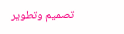تصميم وتطوير